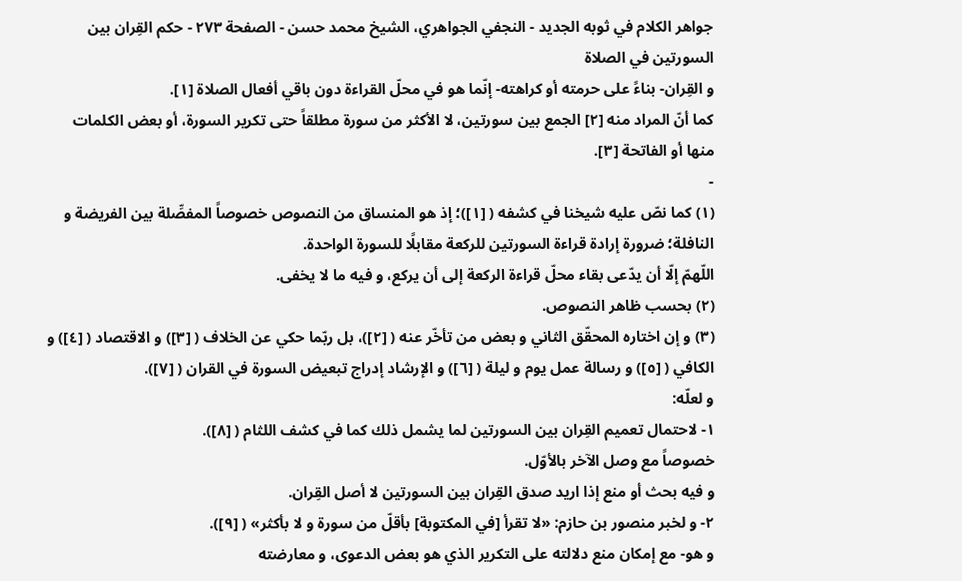جواهر الكلام في ثوبه الجديد - النجفي الجواهري، الشيخ محمد حسن - الصفحة ٢٧٣ - حكم القِران بين السورتين في الصلاة
و القِران- بناءً على حرمته أو كراهته- إنّما هو في محلّ القراءة دون باقي أفعال الصلاة [١].
كما أنّ المراد منه [٢] الجمع بين سورتين، لا الأكثر من سورة مطلقاً حتى تكرير السورة، أو بعض الكلمات منها أو الفاتحة [٣].
-
(١) كما نصّ عليه شيخنا في كشفه ( [١])؛ إذ هو المنساق من النصوص خصوصاً المفصِّلة بين الفريضة و النافلة؛ ضرورة إرادة قراءة السورتين للركعة مقابلًا للسورة الواحدة.
اللّهمّ إلّا أن يدّعى بقاء محلّ قراءة الركعة إلى أن يركع، و فيه ما لا يخفى.
(٢) بحسب ظاهر النصوص.
(٣) و إن اختاره المحقّق الثاني و بعض من تأخّر عنه ( [٢])، بل ربّما حكي عن الخلاف ( [٣]) و الاقتصاد ( [٤]) و الكافي ( [٥]) و رسالة عمل يوم و ليلة ( [٦]) و الإرشاد إدراج تبعيض السورة في القران ( [٧]).
و لعلّه:
١- لاحتمال تعميم القِران بين السورتين لما يشمل ذلك كما في كشف اللثام ( [٨]).
خصوصاً مع وصل الآخر بالأوّل.
و فيه بحث أو منع إذا اريد صدق القِران بين السورتين لا أصل القِران.
٢- و لخبر منصور بن حازم: «لا تقرأ [في المكتوبة] بأقلّ من سورة و لا بأكثر» ( [٩]).
و هو- مع إمكان منع دلالته على التكرير الذي هو بعض الدعوى، و معارضته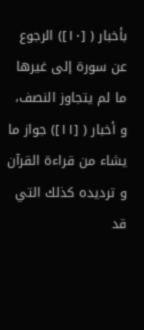بأخبار ( [١٠]) الرجوع عن سورة إلى غيرها ما لم يتجاوز النصف، و أخبار ( [١١]) جواز ما يشاء من قراءة القرآن و ترديده كذلك التي قد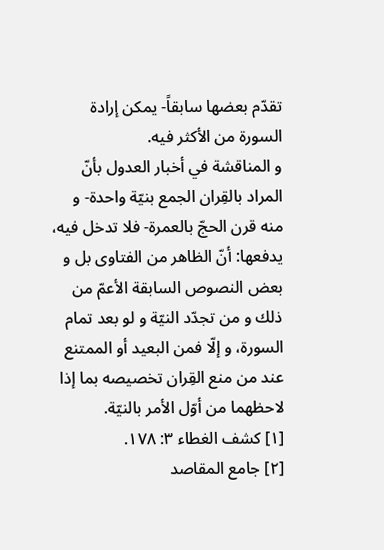تقدّم بعضها سابقاً- يمكن إرادة السورة من الأكثر فيه.
و المناقشة في أخبار العدول بأنّ المراد بالقِران الجمع بنيّة واحدة- و منه قرن الحجّ بالعمرة- فلا تدخل فيه، يدفعها: أنّ الظاهر من الفتاوى بل و بعض النصوص السابقة الأعمّ من ذلك و من تجدّد النيّة و لو بعد تمام السورة، و إلّا فمن البعيد أو الممتنع عند من منع القِران تخصيصه بما إذا لاحظهما من أوّل الأمر بالنيّة.
[١] كشف الغطاء ٣: ١٧٨.
[٢] جامع المقاصد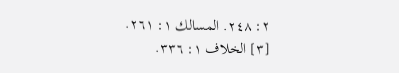٢: ٢٤٨. المسالك ١: ٢٦١.
[٣] الخلاف ١: ٣٣٦.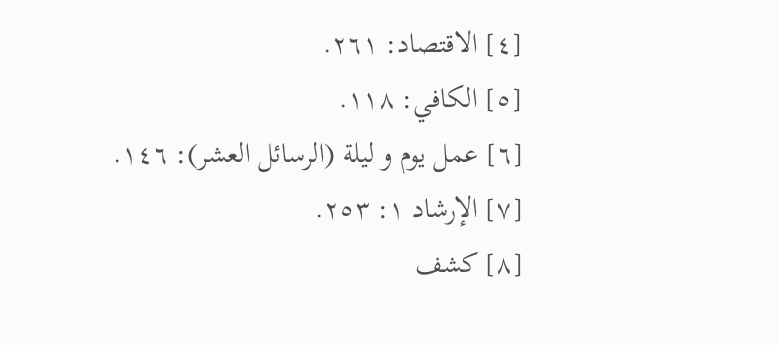[٤] الاقتصاد: ٢٦١.
[٥] الكافي: ١١٨.
[٦] عمل يوم و ليلة (الرسائل العشر): ١٤٦.
[٧] الإرشاد ١: ٢٥٣.
[٨] كشف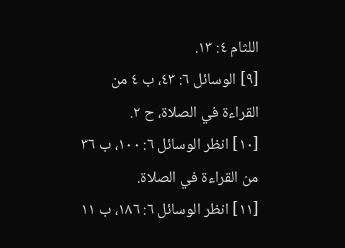اللثام ٤: ١٣.
[٩] الوسائل ٦: ٤٣، ب ٤ من القراءة في الصلاة، ح ٢.
[١٠] انظر الوسائل ٦: ١٠٠، ب ٣٦ من القراءة في الصلاة.
[١١] انظر الوسائل ٦: ١٨٦، ب ١١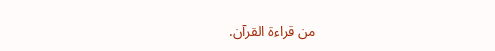من قراءة القرآن.